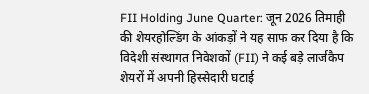FII Holding June Quarter: जून 2026 तिमाही की शेयरहोल्डिंग के आंकड़ों ने यह साफ कर दिया है कि विदेशी संस्थागत निवेशकों (FII) ने कई बड़े लार्जकैप शेयरों में अपनी हिस्सेदारी घटाई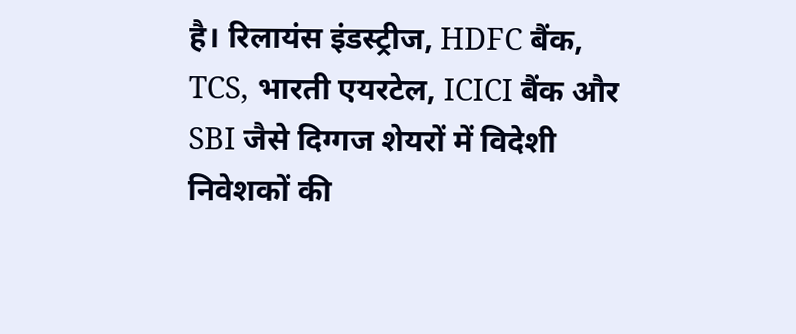है। रिलायंस इंडस्ट्रीज, HDFC बैंक, TCS, भारती एयरटेल, ICICI बैंक और SBI जैसे दिग्गज शेयरों में विदेशी निवेशकों की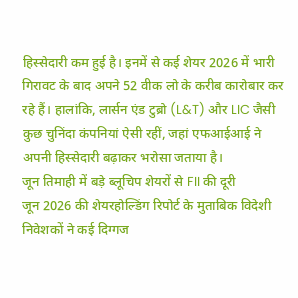हिस्सेदारी कम हुई है। इनमें से कई शेयर 2026 में भारी गिरावट के बाद अपने 52 वीक लो के करीब कारोबार कर रहे हैं। हालांकि, लार्सन एंड टुब्रो (L&T) और LIC जैसी कुछ चुनिंदा कंपनियां ऐसी रहीं, जहां एफआईआई ने अपनी हिस्सेदारी बढ़ाकर भरोसा जताया है।
जून तिमाही में बड़े ब्लूचिप शेयरों से FII की दूरी
जून 2026 की शेयरहोल्डिंग रिपोर्ट के मुताबिक विदेशी निवेशकों ने कई दिग्गज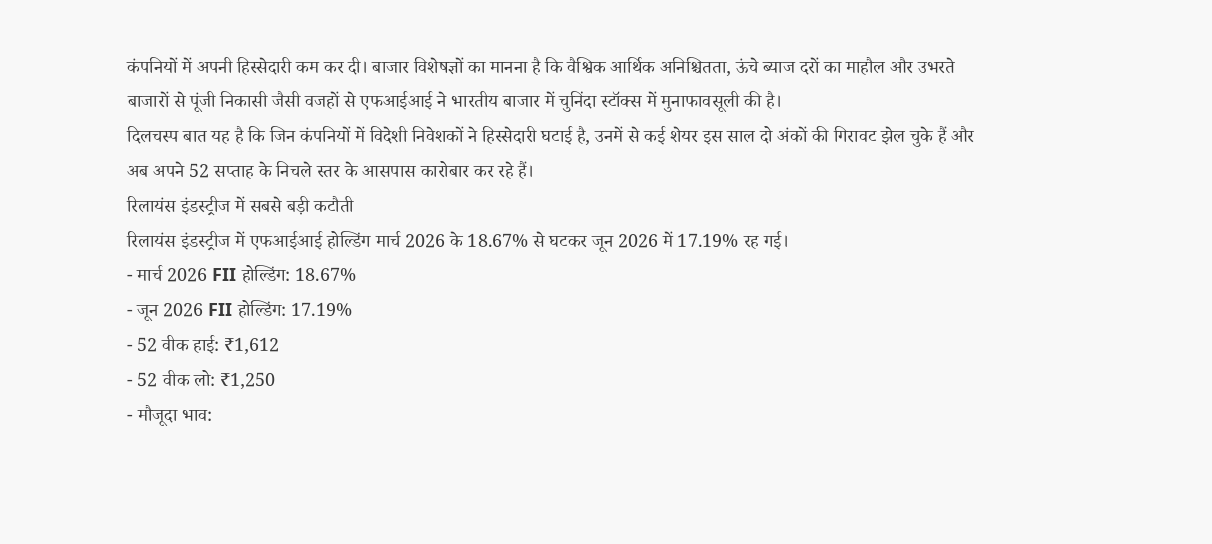कंपनियों में अपनी हिस्सेदारी कम कर दी। बाजार विशेषज्ञों का मानना है कि वैश्विक आर्थिक अनिश्चितता, ऊंचे ब्याज दरों का माहौल और उभरते बाजारों से पूंजी निकासी जैसी वजहों से एफआईआई ने भारतीय बाजार में चुनिंदा स्टॉक्स में मुनाफावसूली की है।
दिलचस्प बात यह है कि जिन कंपनियों में विदेशी निवेशकों ने हिस्सेदारी घटाई है, उनमें से कई शेयर इस साल दो अंकों की गिरावट झेल चुके हैं और अब अपने 52 सप्ताह के निचले स्तर के आसपास कारोबार कर रहे हैं।
रिलायंस इंडस्ट्रीज में सबसे बड़ी कटौती
रिलायंस इंडस्ट्रीज में एफआईआई होल्डिंग मार्च 2026 के 18.67% से घटकर जून 2026 में 17.19% रह गई।
- मार्च 2026 FII होल्डिंग: 18.67%
- जून 2026 FII होल्डिंग: 17.19%
- 52 वीक हाई: ₹1,612
- 52 वीक लो: ₹1,250
- मौजूदा भाव: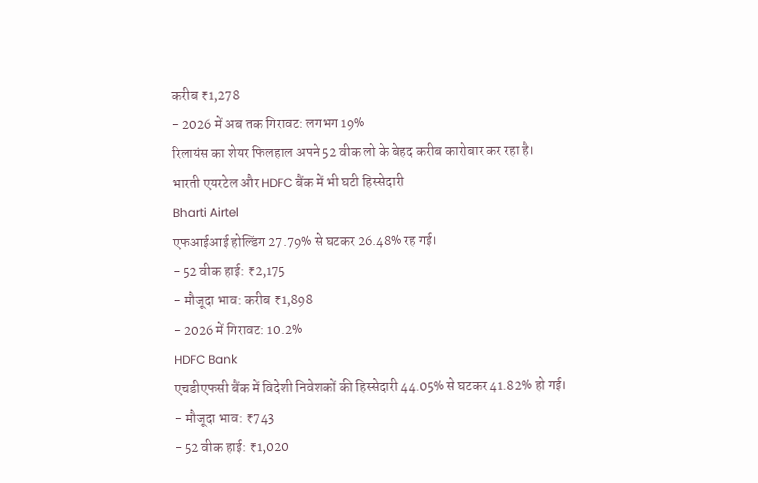करीब ₹1,278
- 2026 में अब तक गिरावट: लगभग 19%
रिलायंस का शेयर फिलहाल अपने 52 वीक लो के बेहद करीब कारोबार कर रहा है।
भारती एयरटेल और HDFC बैंक में भी घटी हिस्सेदारी
Bharti Airtel
एफआईआई होल्डिंग 27.79% से घटकर 26.48% रह गई।
- 52 वीक हाई: ₹2,175
- मौजूदा भाव: करीब ₹1,898
- 2026 में गिरावट: 10.2%
HDFC Bank
एचडीएफसी बैंक में विदेशी निवेशकों की हिस्सेदारी 44.05% से घटकर 41.82% हो गई।
- मौजूदा भाव: ₹743
- 52 वीक हाई: ₹1,020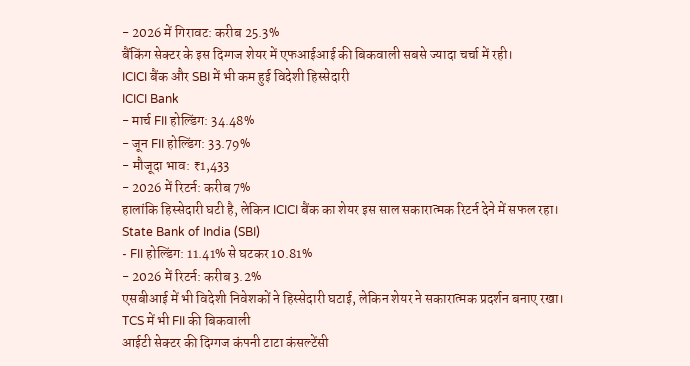- 2026 में गिरावट: करीब 25.3%
बैंकिंग सेक्टर के इस दिग्गज शेयर में एफआईआई की बिकवाली सबसे ज्यादा चर्चा में रही।
ICICI बैंक और SBI में भी कम हुई विदेशी हिस्सेदारी
ICICI Bank
- मार्च FII होल्डिंग: 34.48%
- जून FII होल्डिंग: 33.79%
- मौजूदा भाव: ₹1,433
- 2026 में रिटर्न: करीब 7%
हालांकि हिस्सेदारी घटी है, लेकिन ICICI बैंक का शेयर इस साल सकारात्मक रिटर्न देने में सफल रहा।
State Bank of India (SBI)
- FII होल्डिंग: 11.41% से घटकर 10.81%
- 2026 में रिटर्न: करीब 3.2%
एसबीआई में भी विदेशी निवेशकों ने हिस्सेदारी घटाई, लेकिन शेयर ने सकारात्मक प्रदर्शन बनाए रखा।
TCS में भी FII की बिकवाली
आईटी सेक्टर की दिग्गज कंपनी टाटा कंसल्टेंसी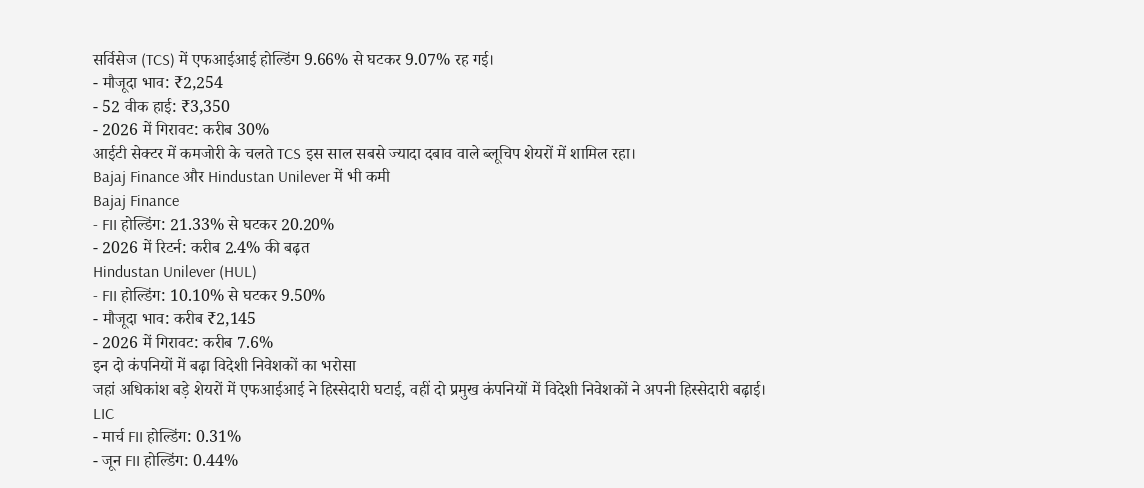सर्विसेज (TCS) में एफआईआई होल्डिंग 9.66% से घटकर 9.07% रह गई।
- मौजूदा भाव: ₹2,254
- 52 वीक हाई: ₹3,350
- 2026 में गिरावट: करीब 30%
आईटी सेक्टर में कमजोरी के चलते TCS इस साल सबसे ज्यादा दबाव वाले ब्लूचिप शेयरों में शामिल रहा।
Bajaj Finance और Hindustan Unilever में भी कमी
Bajaj Finance
- FII होल्डिंग: 21.33% से घटकर 20.20%
- 2026 में रिटर्न: करीब 2.4% की बढ़त
Hindustan Unilever (HUL)
- FII होल्डिंग: 10.10% से घटकर 9.50%
- मौजूदा भाव: करीब ₹2,145
- 2026 में गिरावट: करीब 7.6%
इन दो कंपनियों में बढ़ा विदेशी निवेशकों का भरोसा
जहां अधिकांश बड़े शेयरों में एफआईआई ने हिस्सेदारी घटाई, वहीं दो प्रमुख कंपनियों में विदेशी निवेशकों ने अपनी हिस्सेदारी बढ़ाई।
LIC
- मार्च FII होल्डिंग: 0.31%
- जून FII होल्डिंग: 0.44%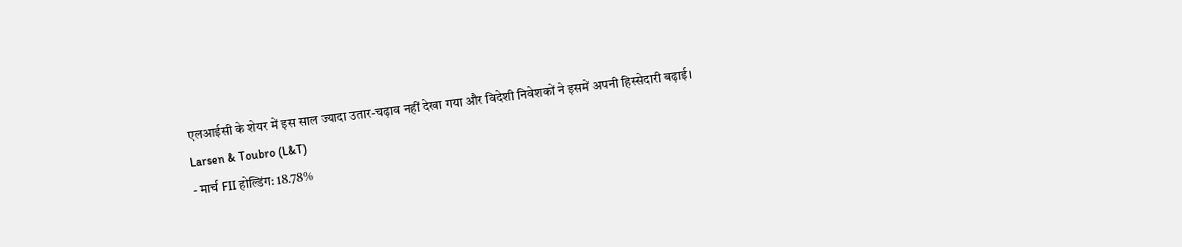एलआईसी के शेयर में इस साल ज्यादा उतार-चढ़ाव नहीं देखा गया और विदेशी निवेशकों ने इसमें अपनी हिस्सेदारी बढ़ाई।
Larsen & Toubro (L&T)
- मार्च FII होल्डिंग: 18.78%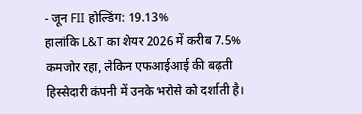- जून FII होल्डिंग: 19.13%
हालांकि L&T का शेयर 2026 में करीब 7.5% कमजोर रहा, लेकिन एफआईआई की बढ़ती हिस्सेदारी कंपनी में उनके भरोसे को दर्शाती है।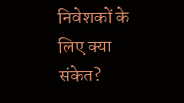निवेशकों के लिए क्या संकेत?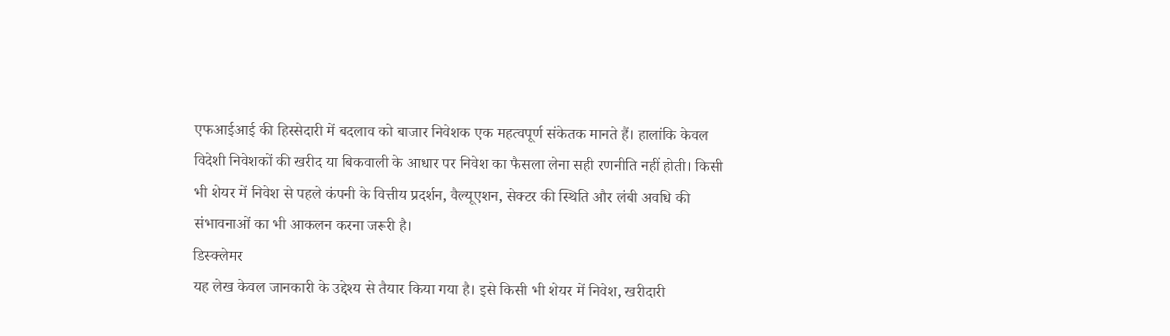एफआईआई की हिस्सेदारी में बदलाव को बाजार निवेशक एक महत्वपूर्ण संकेतक मानते हैं। हालांकि केवल विदेशी निवेशकों की खरीद या बिकवाली के आधार पर निवेश का फैसला लेना सही रणनीति नहीं होती। किसी भी शेयर में निवेश से पहले कंपनी के वित्तीय प्रदर्शन, वैल्यूएशन, सेक्टर की स्थिति और लंबी अवधि की संभावनाओं का भी आकलन करना जरूरी है।
डिस्क्लेमर
यह लेख केवल जानकारी के उद्देश्य से तैयार किया गया है। इसे किसी भी शेयर में निवेश, खरीदारी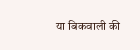या बिकवाली की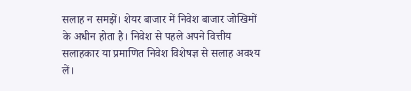सलाह न समझें। शेयर बाजार में निवेश बाजार जोखिमों के अधीन होता है। निवेश से पहले अपने वित्तीय सलाहकार या प्रमाणित निवेश विशेषज्ञ से सलाह अवश्य लें।